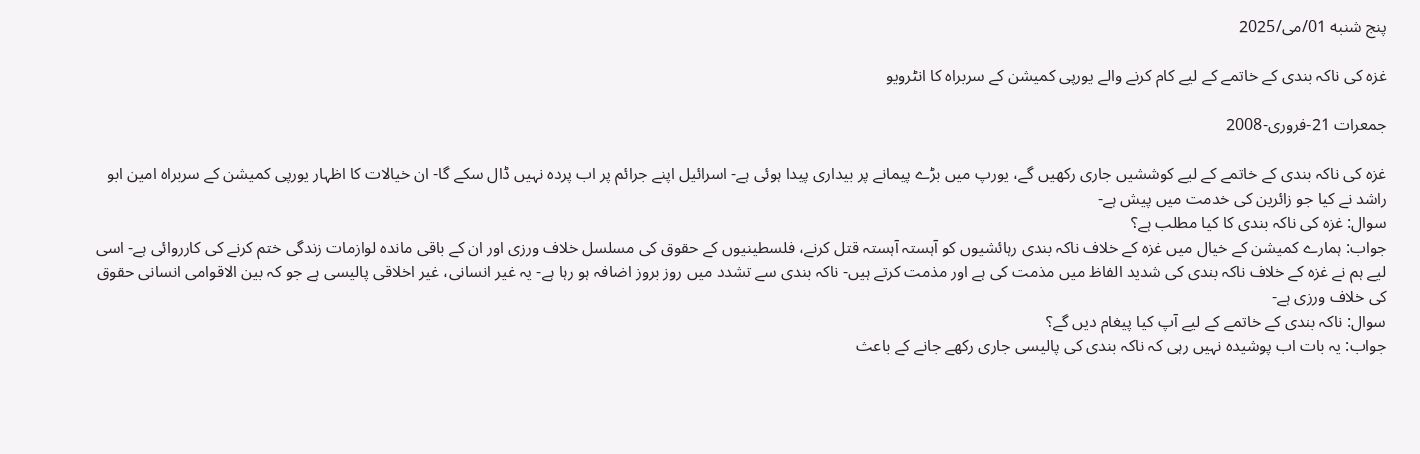پنج شنبه 01/می/2025

غزہ کی ناکہ بندی کے خاتمے کے لیے کام کرنے والے یورپی کمیشن کے سربراہ کا انٹرویو

جمعرات 21-فروری-2008

غزہ کی ناکہ بندی کے خاتمے کے لیے کوششیں جاری رکھیں گے، یورپ میں بڑے پیمانے پر بیداری پیدا ہوئی ہے- اسرائیل اپنے جرائم پر اب پردہ نہیں ڈال سکے گا- ان خیالات کا اظہار یورپی کمیشن کے سربراہ امین ابو راشد نے کیا جو زائرین کی خدمت میں پیش ہے-
سوال: غزہ کی ناکہ بندی کا کیا مطلب ہے؟
جواب: ہمارے کمیشن کے خیال میں غزہ کے خلاف ناکہ بندی رہائشیوں کو آہستہ آہستہ قتل کرنے، فلسطینیوں کے حقوق کی مسلسل خلاف ورزی اور ان کے باقی ماندہ لوازمات زندگی ختم کرنے کی کارروائی ہے- اسی لیے ہم نے غزہ کے خلاف ناکہ بندی کی شدید الفاظ میں مذمت کی ہے اور مذمت کرتے ہیں- ناکہ بندی سے تشدد میں روز بروز اضافہ ہو رہا ہے- یہ غیر انسانی، غیر اخلاقی پالیسی ہے جو کہ بین الاقوامی انسانی حقوق کی خلاف ورزی ہے-
سوال: ناکہ بندی کے خاتمے کے لیے آپ کیا پیغام دیں گے؟
جواب: یہ بات اب پوشیدہ نہیں رہی کہ ناکہ بندی کی پالیسی جاری رکھے جانے کے باعث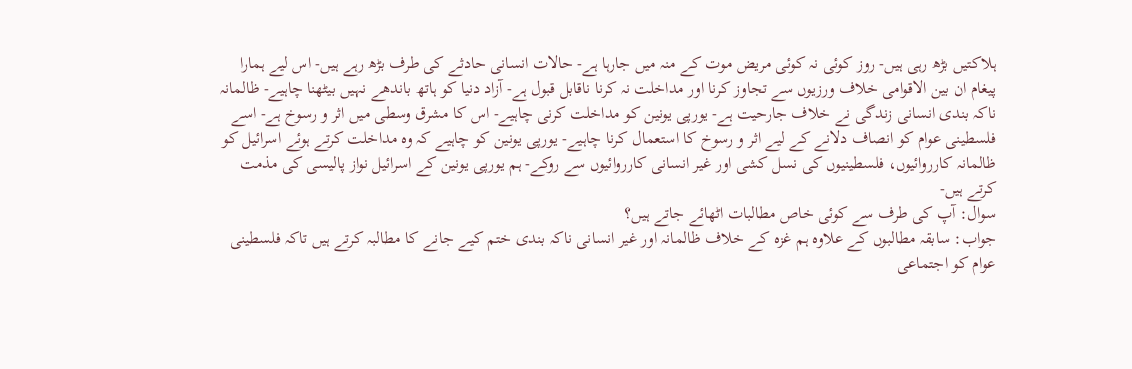ہلاکتیں بڑھ رہی ہیں- روز کوئی نہ کوئی مریض موت کے منہ میں جارہا ہے- حالات انسانی حادثے کی طرف بڑھ رہے ہیں- اس لیے ہمارا پیغام ان بین الاقوامی خلاف ورزیوں سے تجاوز کرنا اور مداخلت نہ کرنا ناقابل قبول ہے- آزاد دنیا کو ہاتھ باندھے نہیں بیٹھنا چاہیے- ظالمانہ ناکہ بندی انسانی زندگی نے خلاف جارحیت ہے- یورپی یونین کو مداخلت کرنی چاہیے- اس کا مشرق وسطی میں اثر و رسوخ ہے- اسے فلسطینی عوام کو انصاف دلانے کے لیے اثر و رسوخ کا استعمال کرنا چاہیے- یورپی یونین کو چاہیے کہ وہ مداخلت کرتے ہوئے اسرائیل کو ظالمانہ کارروائیوں، فلسطینیوں کی نسل کشی اور غیر انسانی کارروائیوں سے روکے- ہم یورپی یونین کے اسرائیل نواز پالیسی کی مذمت کرتے ہیں-
سوال: آپ کی طرف سے کوئی خاص مطالبات اٹھائے جاتے ہیں؟
جواب: سابقہ مطالبوں کے علاوہ ہم غزہ کے خلاف ظالمانہ اور غیر انسانی ناکہ بندی ختم کیے جانے کا مطالبہ کرتے ہیں تاکہ فلسطینی عوام کو اجتماعی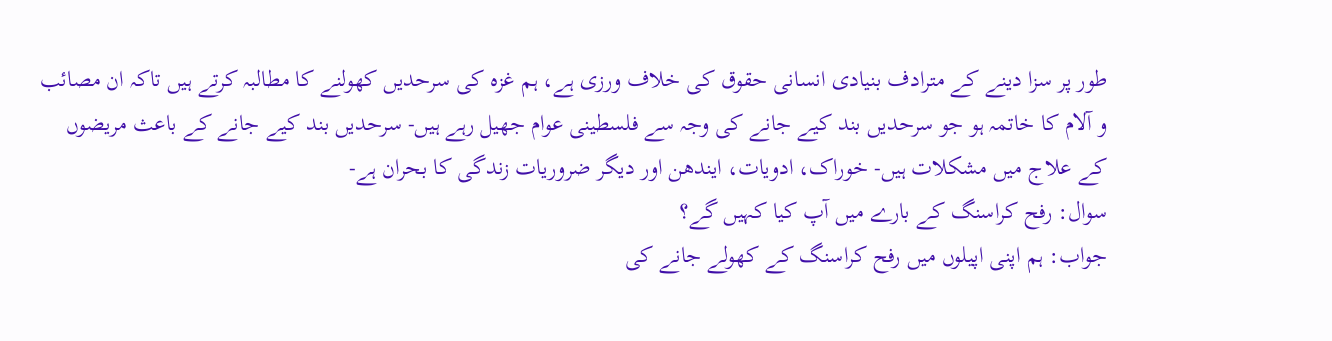طور پر سزا دینے کے مترادف بنیادی انسانی حقوق کی خلاف ورزی ہے، ہم غزہ کی سرحدیں کھولنے کا مطالبہ کرتے ہیں تاکہ ان مصائب و آلام کا خاتمہ ہو جو سرحدیں بند کیے جانے کی وجہ سے فلسطینی عوام جھیل رہے ہیں- سرحدیں بند کیے جانے کے باعث مریضوں کے علاج میں مشکلات ہیں- خوراک، ادویات، ایندھن اور دیگر ضروریات زندگی کا بحران ہے-
سوال: رفح کراسنگ کے بارے میں آپ کیا کہیں گے؟
جواب: ہم اپنی اپیلوں میں رفح کراسنگ کے کھولے جانے کی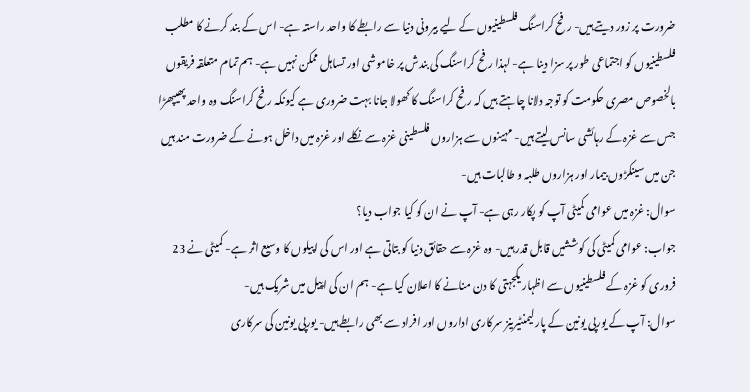ضرورت پر زور دیتے ہیں- رفح کراسنگ فلسطینیوں کے لیے بیرونی دنیا سے رابطے کا واحد راستہ ہے- اس کے بند کرنے کا مطلب فلسطینیوں کو اجتماعی طور پر سزا دینا ہے- لہذا رفح کراسنگ کی بندش پر خاموشی اور تساہل ممکن نہیں ہے- ہم تمام متعلقہ فریقوں بالخصوص مصری حکومت کو توجہ دلانا چاہتے ہیں کہ رفح کراسنگ کا کھولا جانا بہت ضروری ہے کیونکہ رفح کراسنگ وہ واحد پھیپھڑا جس سے غزہ کے رہائشی سانس لیتے ہیں- مہینوں سے ہزاروں فلسطینی غزہ سے نکلے اور غزہ میں داخل ہونے کے ضرورت مند ہیں جن میں سینکڑوں بیمار اور ہزاروں طلبہ و طالبات ہیں-
سوال: غزہ میں عوامی کمیٹی آپ کو پکار رہی ہے- آپ نے ان کو کیا جواب دیا؟
جواب: عوامی کمیٹی کی کوششیں قابل قدر ہیں- وہ غزہ سے حقائق دنیا کو بتاتی ہے اور اس کی اپیلوں کا وسیع اثر ہے- کمیٹی نے 23 فروری کو غزہ کے فلسطینیوں سے اظہار یکجہتی کا دن منانے کا اعلان کیا ہے- ہم ان کی اپیل میں شریک ہیں-
سوال: آپ کے یورپی یونین کے پارلیمنٹیرینز سرکاری اداروں اور افراد سے بھی رابطے ہیں- یورپی یونین کی سرکاری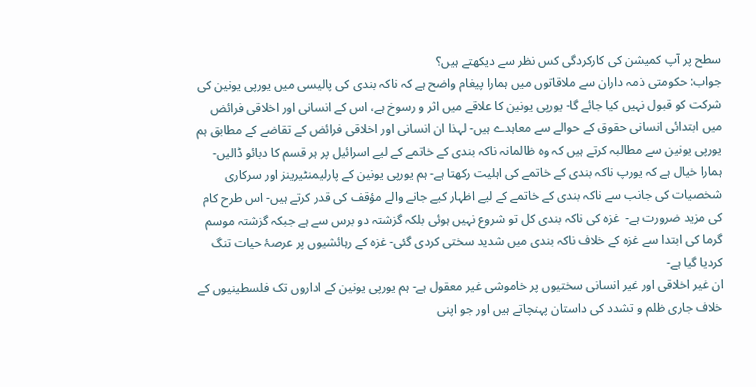سطح پر آپ کمیشن کی کارکردگی کس نظر سے دیکھتے ہیں؟
جواب: حکومتی ذمہ داران سے ملاقاتوں میں ہمارا پیغام واضح ہے کہ ناکہ بندی کی پالیسی میں یورپی یونین کی شرکت کو قبول نہیں کیا جائے گا- یورپی یونین کا علاقے میں اثر و رسوخ ہے، اس کے انسانی اور اخلاقی فرائض میں ابتدائی انسانی حقوق کے حوالے سے معاہدے ہیں- لہذا ان انسانی اور اخلاقی فرائض کے تقاضے کے مطابق ہم یورپی یونین سے مطالبہ کرتے ہیں کہ وہ ظالمانہ ناکہ بندی کے خاتمے کے لیے اسرائیل پر ہر قسم کا دبائو ڈالیں- ہمارا خیال ہے کہ یورپ ناکہ بندی کے خاتمے کی اہلیت رکھتا ہے- ہم یورپی یونین کے پارلیمنٹیرینز اور سرکاری شخصیات کی جانب سے ناکہ بندی کے خاتمے کے لیے اظہار کیے جانے والے مؤقف کی قدر کرتے ہیں- اس طرح کام کی مزید ضرورت ہے-  غزہ کی ناکہ بندی کل تو شروع نہیں ہوئی بلکہ گزشتہ دو برس سے ہے جبکہ گزشتہ موسم گرما کی ابتدا سے غزہ کے خلاف ناکہ بندی میں شدید سختی کردی گئی- غزہ کے رہائشیوں پر عرصۂ حیات تنگ کردیا گیا ہے-
ان غیر اخلاقی اور غیر انسانی سختیوں پر خاموشی غیر معقول ہے- ہم یورپی یونین کے اداروں تک فلسطینیوں کے خلاف جاری ظلم و تشدد کی داستان پہنچاتے ہیں اور جو اپنی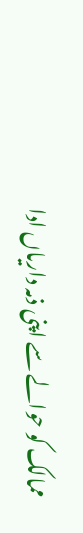ممالک کو حوالے سے اپنی ذمہ داریاں ادا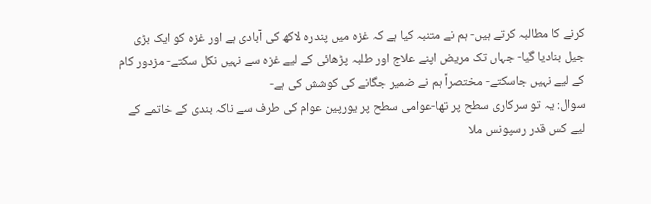کرنے کا مطالبہ کرتے ہیں- ہم نے متنبہ کیا ہے کہ غزہ میں پندرہ لاکھ کی آبادی ہے اور غزہ کو ایک بڑی جیل بنادیا گیا- جہاں تک مریض اپنے علاج اور طلبہ پڑھائی کے لیے غزہ سے نہیں نکل سکتے- مزدور کام کے لیے نہیں جاسکتے- مختصراً ہم نے ضمیر جگانے کی کوشش کی ہے-
سوال: یہ تو سرکاری سطح پر تھا-عوامی سطح پر یورپین عوام کی طرف سے ناکہ بندی کے خاتمے کے لیے کس قدر رسپونس ملا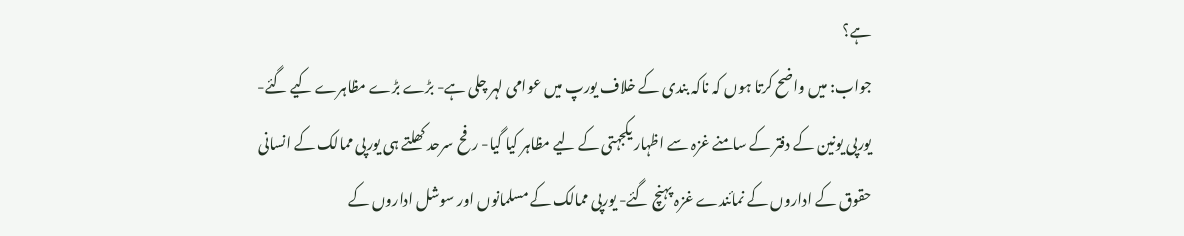ہے؟
جواب: میں واضح کرتا ہوں کہ ناکہ بندی کے خلاف یورپ میں عوامی لہر چلی ہے- بڑے بڑے مظاہرے کیے گئے- یورپی یونین کے دفتر کے سامنے غزہ سے اظہار یکجہتی کے لیے مظاہر کیا گیا- رفح سرحد کھلتے ہی یورپی ممالک کے انسانی حقوق کے اداروں کے نمائندے غزہ پہنچ گئے- یورپی ممالک کے مسلمانوں اور سوشل اداروں کے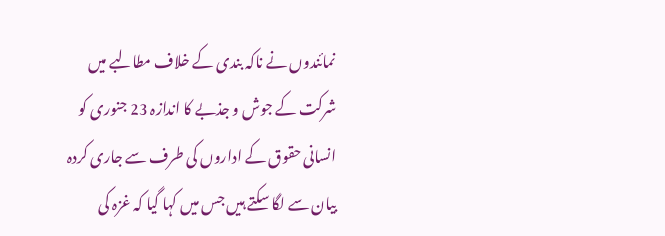نمائندوں نے ناکہ بندی کے خلاف مطالبے میں شرکت کے جوش و جذبے کا اندازہ 23 جنوری کو انسانی حقوق کے اداروں کی طرف سے جاری کردہ بیان سے لگا سکتے ہیں جس میں کہا گیا کہ غزہ کی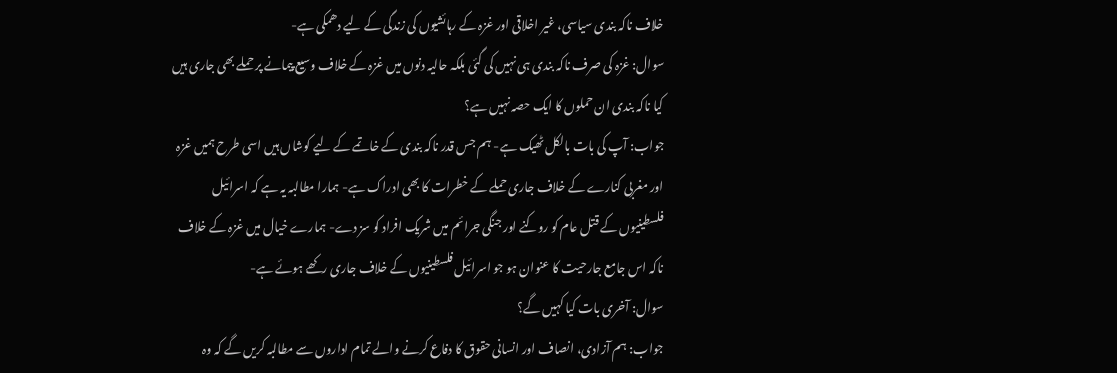خلاف ناکہ بندی سیاسی، غیر اخلاقی اور غزہ کے رہائشیوں کی زندگی کے لیے دھمکی ہے-
سوال: غزہ کی صرف ناکہ بندی ہی نہیں کی گئی بلکہ حالیہ دنوں میں غزہ کے خلاف وسیع پیمانے پر حملے بھی جاری ہیں کیا ناکہ بندی ان حملوں کا ایک حصہ نہیں ہے؟
جواب: آپ کی بات بالکل ٹھیک ہے- ہم جس قدر ناکہ بندی کے خاتمے کے لیے کوشاں ہیں اسی طرح ہمیں غزہ اور مغربی کنارے کے خلاف جاری حملے کے خطرات کا بھی ادراک ہے- ہمارا مطالبہ یہ ہے کہ اسرائیل فلسطینیوں کے قتل عام کو روکنے اور جنگی جرائم میں شریک افراد کو سز دے- ہمارے خیال میں غزہ کے خلاف ناکہ اس جامع جارحیت کا عنوان ہو جو اسرائیل فلسطینیوں کے خلاف جاری رکھے ہوئے ہے-
سوال: آخری بات کیا کہیں گے؟
جواب: ہم آزادی، انصاف اور انسانی حقوق کا دفاع کرنے والے تمام اداروں سے مطالبہ کریں گے کہ وہ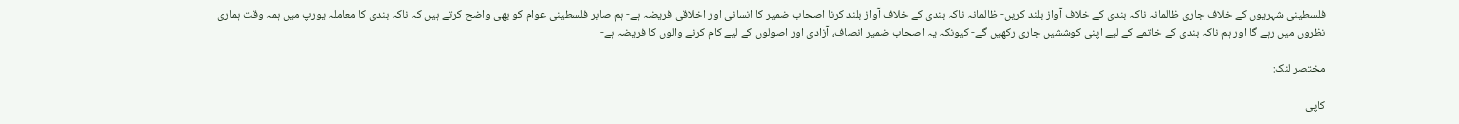فلسطینی شہریوں کے خلاف جاری ظالمانہ ناکہ بندی کے خلاف آواز بلند کریں- ظالمانہ ناکہ بندی کے خلاف آواز بلند کرنا اصحاب ضمیر کا انسانی اور اخلاقی فریضہ ہے- ہم صابر فلسطینی عوام کو بھی واضح کرتے ہیں کہ ناکہ بندی کا معاملہ یورپ میں ہمہ وقت ہماری نظروں میں رہے گا اور ہم ناکہ بندی کے خاتمے کے لیے اپنی کوششیں جاری رکھیں گے- کیونکہ یہ اصحاب ضمیر انصاف، آزادی اور اصولوں کے لیے کام کرنے والوں کا فریضہ ہے-

مختصر لنک:

کاپی